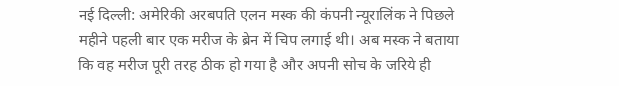नई दिल्ली: अमेरिकी अरबपति एलन मस्क की कंपनी न्यूरालिंक ने पिछले महीने पहली बार एक मरीज के ब्रेन में चिप लगाई थी। अब मस्क ने बताया कि वह मरीज पूरी तरह ठीक हो गया है और अपनी सोच के जरिये ही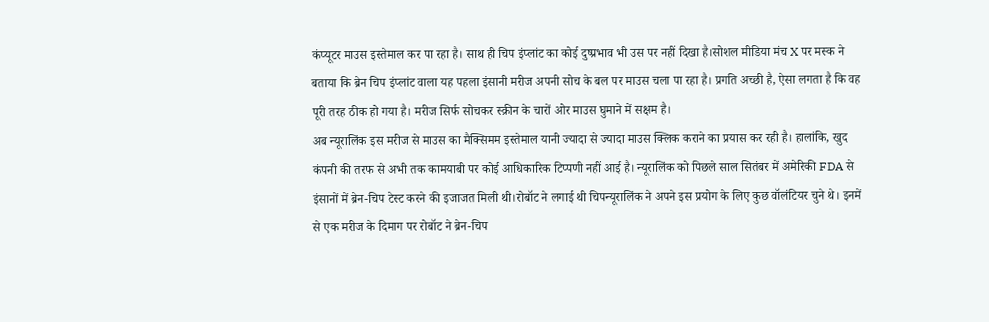कंप्यूटर माउस इस्तेमाल कर पा रहा है। साथ ही चिप इंप्लांट का कोई दुष्प्रभाव भी उस पर नहीं दिखा है।सोशल मीडिया मंच X पर मस्क ने बताया कि ब्रेन चिप इंप्लांट वाला यह पहला इंसानी मरीज अपनी सोच के बल पर माउस चला पा रहा है। प्रगति अच्छी है, ऐसा लगता है कि वह पूरी तरह ठीक हो गया है। मरीज सिर्फ सोचकर स्क्रीन के चारों ओर माउस घुमाने में सक्षम है।
अब न्यूरालिंक इस मरीज से माउस का मैक्सिमम इस्तेमाल यानी ज्यादा से ज्यादा माउस क्लिक कराने का प्रयास कर रही है। हालांकि, खुद कंपनी की तरफ से अभी तक कामयाबी पर कोई आधिकारिक टिप्पणी नहीं आई है। न्यूरालिंक को पिछले साल सितंबर में अमेरिकी FDA से इंसानों में ब्रेन-चिप टेस्ट करने की इजाजत मिली थी।रोबॉट ने लगाई थी चिपन्यूरालिंक ने अपने इस प्रयोग के लिए कुछ वॉलंटियर चुने थे। इनमें से एक मरीज के दिमाग पर रोबॉट ने ब्रेन-चिप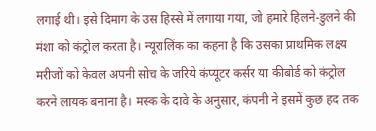लगाई थी। इसे दिमाग के उस हिस्से में लगाया गया, जो हमारे हिलने-डुलने की मंशा को कंट्रोल करता है। न्यूरालिंक का कहना है कि उसका प्राथमिक लक्ष्य मरीजों को केवल अपनी सोच के जरिये कंप्यूटर कर्सर या कीबोर्ड को कंट्रोल करने लायक बनाना है। मस्क के दावे के अनुसार, कंपनी ने इसमें कुछ हद तक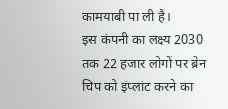कामयाबी पा ली है।
इस कंपनी का लक्ष्य 2030 तक 22 हजार लोगों पर ब्रेन चिप को इंप्लांट करने का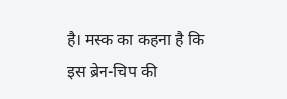है। मस्क का कहना है कि इस ब्रेन-चिप की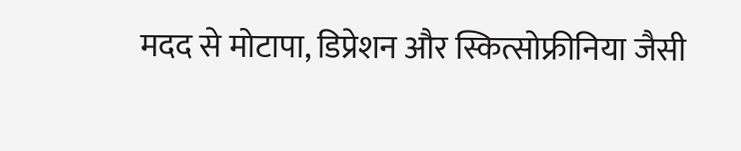मदद से मोटापा, डिप्रेशन और स्कित्सोफ्रीनिया जैसी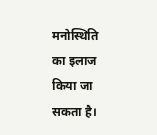मनोस्थिति का इलाज किया जा सकता है।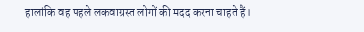हालांकि वह पहले लकवाग्रस्त लोगों की मदद करना चाहते हैं।